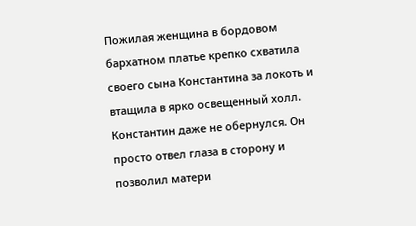Пожилая женщина в бордовом бархатном платье крепко схватила своего сына Константина за локоть и втащила в ярко освещенный холл. Константин даже не обернулся. Он просто отвел глаза в сторону и позволил матери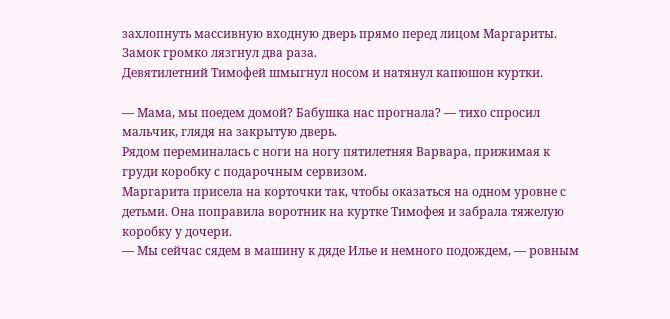захлопнуть массивную входную дверь прямо перед лицом Маргариты. Замок громко лязгнул два раза.
Девятилетний Тимофей шмыгнул носом и натянул капюшон куртки.

— Мама, мы поедем домой? Бабушка нас прогнала? — тихо спросил мальчик, глядя на закрытую дверь.
Рядом переминалась с ноги на ногу пятилетняя Варвара, прижимая к груди коробку с подарочным сервизом.
Маргарита присела на корточки так, чтобы оказаться на одном уровне с детьми. Она поправила воротник на куртке Тимофея и забрала тяжелую коробку у дочери.
— Мы сейчас сядем в машину к дяде Илье и немного подождем, — ровным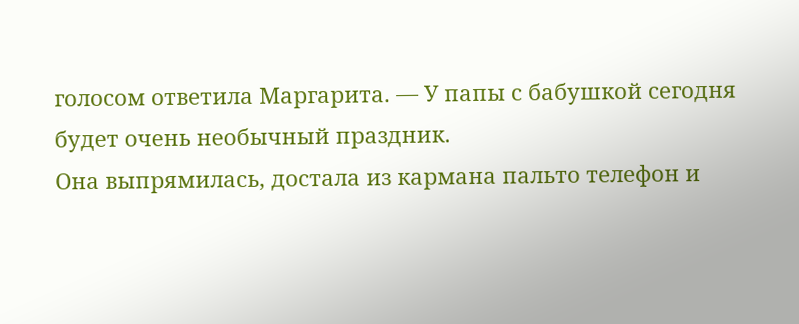голосом ответила Маргарита. — У папы с бабушкой сегодня будет очень необычный праздник.
Она выпрямилась, достала из кармана пальто телефон и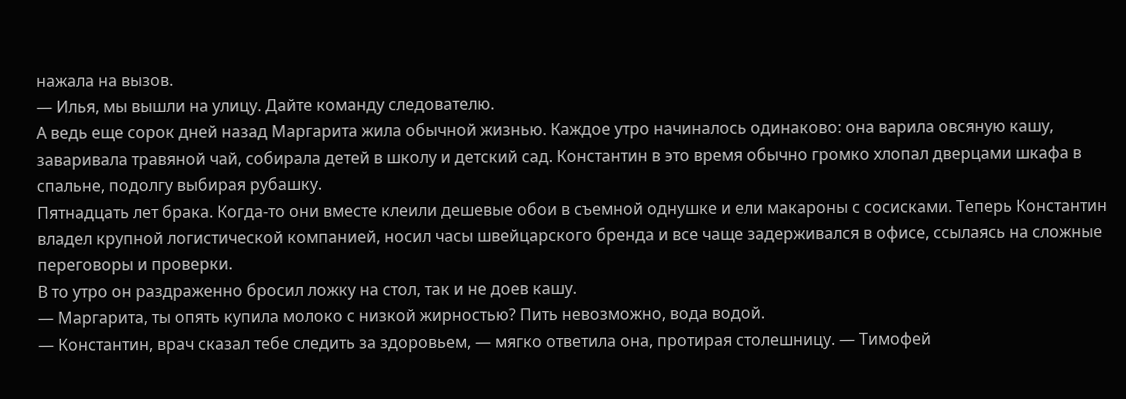нажала на вызов.
— Илья, мы вышли на улицу. Дайте команду следователю.
А ведь еще сорок дней назад Маргарита жила обычной жизнью. Каждое утро начиналось одинаково: она варила овсяную кашу, заваривала травяной чай, собирала детей в школу и детский сад. Константин в это время обычно громко хлопал дверцами шкафа в спальне, подолгу выбирая рубашку.
Пятнадцать лет брака. Когда-то они вместе клеили дешевые обои в съемной однушке и ели макароны с сосисками. Теперь Константин владел крупной логистической компанией, носил часы швейцарского бренда и все чаще задерживался в офисе, ссылаясь на сложные переговоры и проверки.
В то утро он раздраженно бросил ложку на стол, так и не доев кашу.
— Маргарита, ты опять купила молоко с низкой жирностью? Пить невозможно, вода водой.
— Константин, врач сказал тебе следить за здоровьем, — мягко ответила она, протирая столешницу. — Тимофей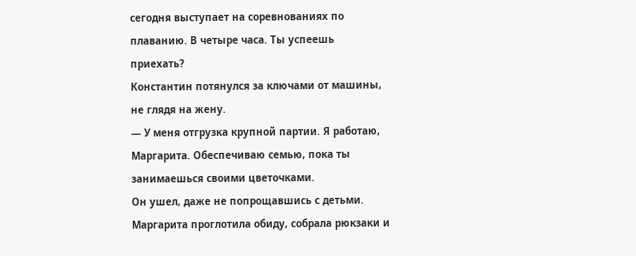сегодня выступает на соревнованиях по плаванию. В четыре часа. Ты успеешь приехать?
Константин потянулся за ключами от машины, не глядя на жену.
— У меня отгрузка крупной партии. Я работаю, Маргарита. Обеспечиваю семью, пока ты занимаешься своими цветочками.
Он ушел, даже не попрощавшись с детьми. Маргарита проглотила обиду, собрала рюкзаки и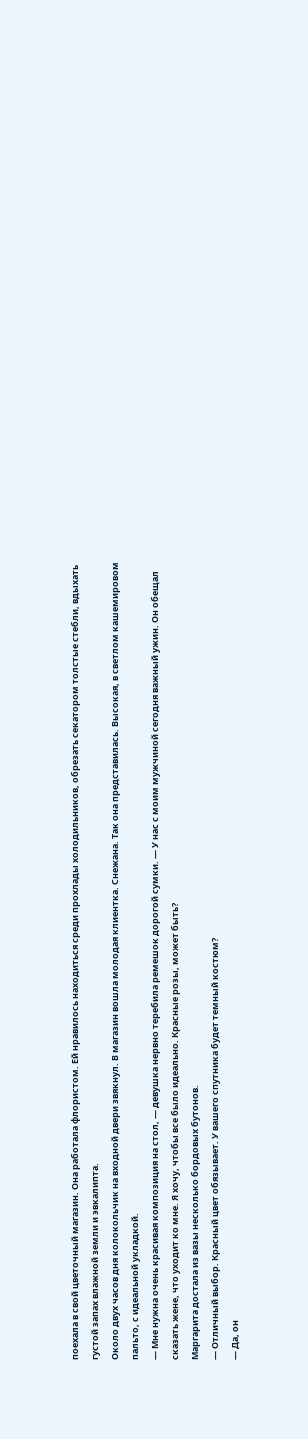поехала в свой цветочный магазин. Она работала флористом. Ей нравилось находиться среди прохлады холодильников, обрезать секатором толстые стебли, вдыхать густой запах влажной земли и эвкалипта.
Около двух часов дня колокольчик на входной двери звякнул. В магазин вошла молодая клиентка. Снежана. Так она представилась. Высокая, в светлом кашемировом пальто, с идеальной укладкой.
— Мне нужна очень красивая композиция на стол, — девушка нервно теребила ремешок дорогой сумки. — У нас с моим мужчиной сегодня важный ужин. Он обещал сказать жене, что уходит ко мне. Я хочу, чтобы все было идеально. Красные розы, может быть?
Маргарита достала из вазы несколько бордовых бутонов.
— Отличный выбор. Красный цвет обязывает. У вашего спутника будет темный костюм?
— Да, он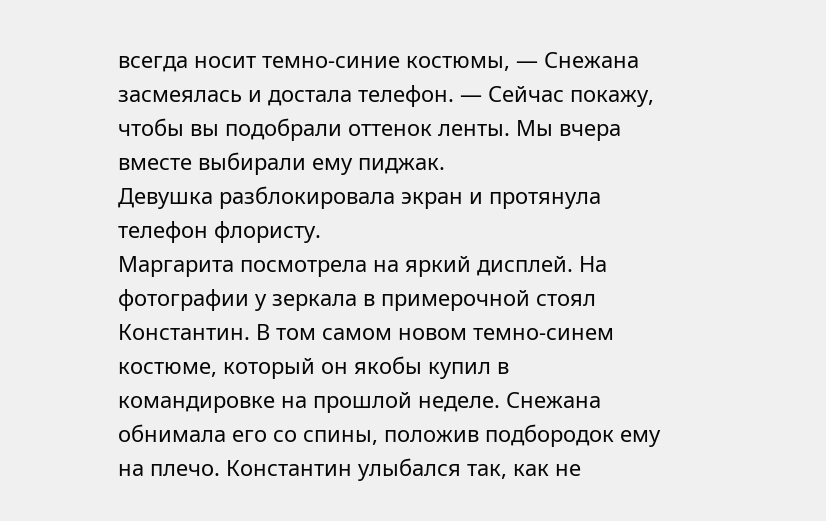всегда носит темно-синие костюмы, — Снежана засмеялась и достала телефон. — Сейчас покажу, чтобы вы подобрали оттенок ленты. Мы вчера вместе выбирали ему пиджак.
Девушка разблокировала экран и протянула телефон флористу.
Маргарита посмотрела на яркий дисплей. На фотографии у зеркала в примерочной стоял Константин. В том самом новом темно-синем костюме, который он якобы купил в командировке на прошлой неделе. Снежана обнимала его со спины, положив подбородок ему на плечо. Константин улыбался так, как не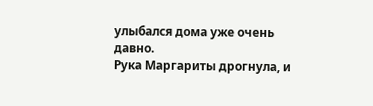улыбался дома уже очень давно.
Рука Маргариты дрогнула, и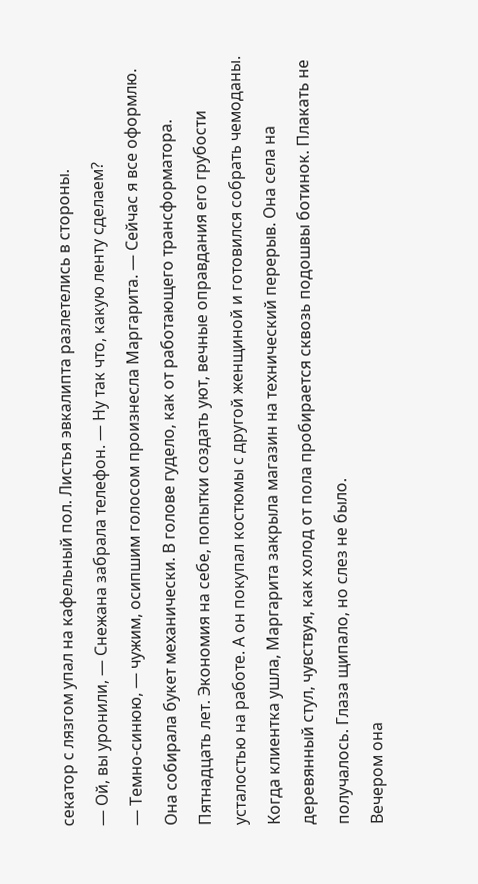секатор с лязгом упал на кафельный пол. Листья эвкалипта разлетелись в стороны.
— Ой, вы уронили, — Снежана забрала телефон. — Ну так что, какую ленту сделаем?
— Темно-синюю, — чужим, осипшим голосом произнесла Маргарита. — Сейчас я все оформлю.
Она собирала букет механически. В голове гудело, как от работающего трансформатора. Пятнадцать лет. Экономия на себе, попытки создать уют, вечные оправдания его грубости усталостью на работе. А он покупал костюмы с другой женщиной и готовился собрать чемоданы.
Когда клиентка ушла, Маргарита закрыла магазин на технический перерыв. Она села на деревянный стул, чувствуя, как холод от пола пробирается сквозь подошвы ботинок. Плакать не получалось. Глаза щипало, но слез не было.
Вечером она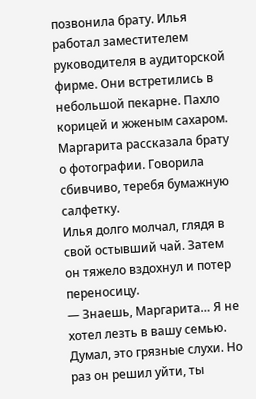позвонила брату. Илья работал заместителем руководителя в аудиторской фирме. Они встретились в небольшой пекарне. Пахло корицей и жженым сахаром.
Маргарита рассказала брату о фотографии. Говорила сбивчиво, теребя бумажную салфетку.
Илья долго молчал, глядя в свой остывший чай. Затем он тяжело вздохнул и потер переносицу.
— Знаешь, Маргарита… Я не хотел лезть в вашу семью. Думал, это грязные слухи. Но раз он решил уйти, ты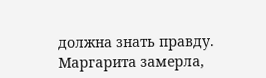должна знать правду.
Маргарита замерла,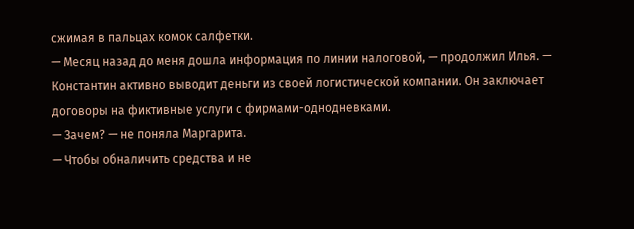сжимая в пальцах комок салфетки.
— Месяц назад до меня дошла информация по линии налоговой, — продолжил Илья. — Константин активно выводит деньги из своей логистической компании. Он заключает договоры на фиктивные услуги с фирмами-однодневками.
— Зачем? — не поняла Маргарита.
— Чтобы обналичить средства и не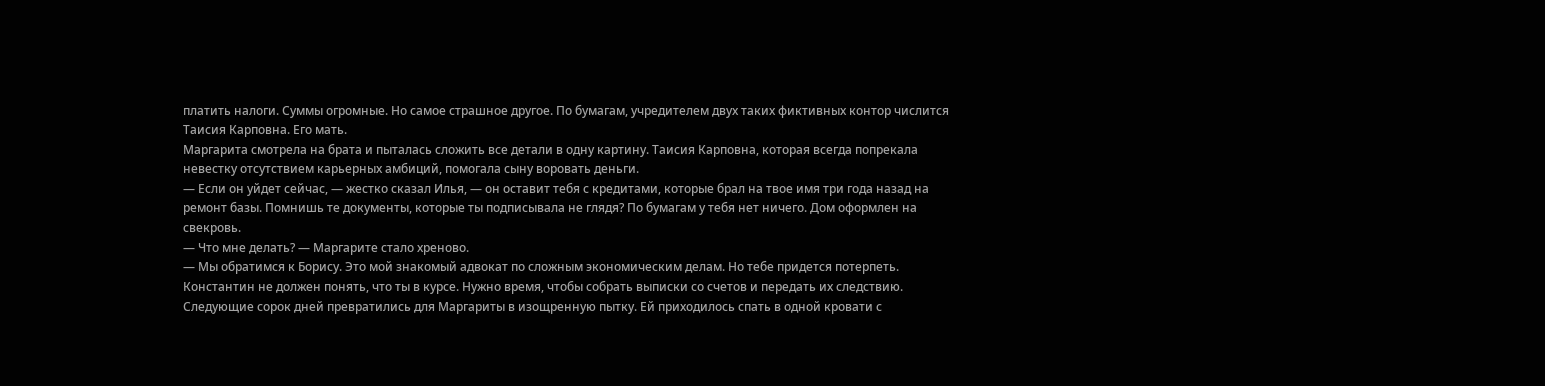платить налоги. Суммы огромные. Но самое страшное другое. По бумагам, учредителем двух таких фиктивных контор числится Таисия Карповна. Его мать.
Маргарита смотрела на брата и пыталась сложить все детали в одну картину. Таисия Карповна, которая всегда попрекала невестку отсутствием карьерных амбиций, помогала сыну воровать деньги.
— Если он уйдет сейчас, — жестко сказал Илья, — он оставит тебя с кредитами, которые брал на твое имя три года назад на ремонт базы. Помнишь те документы, которые ты подписывала не глядя? По бумагам у тебя нет ничего. Дом оформлен на свекровь.
— Что мне делать? — Маргарите стало хреново.
— Мы обратимся к Борису. Это мой знакомый адвокат по сложным экономическим делам. Но тебе придется потерпеть. Константин не должен понять, что ты в курсе. Нужно время, чтобы собрать выписки со счетов и передать их следствию.
Следующие сорок дней превратились для Маргариты в изощренную пытку. Ей приходилось спать в одной кровати с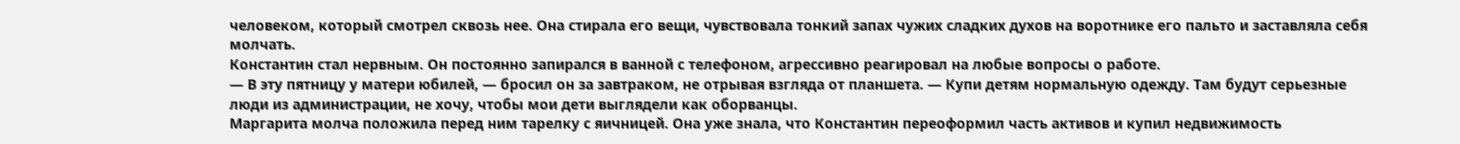человеком, который смотрел сквозь нее. Она стирала его вещи, чувствовала тонкий запах чужих сладких духов на воротнике его пальто и заставляла себя молчать.
Константин стал нервным. Он постоянно запирался в ванной с телефоном, агрессивно реагировал на любые вопросы о работе.
— В эту пятницу у матери юбилей, — бросил он за завтраком, не отрывая взгляда от планшета. — Купи детям нормальную одежду. Там будут серьезные люди из администрации, не хочу, чтобы мои дети выглядели как оборванцы.
Маргарита молча положила перед ним тарелку с яичницей. Она уже знала, что Константин переоформил часть активов и купил недвижимость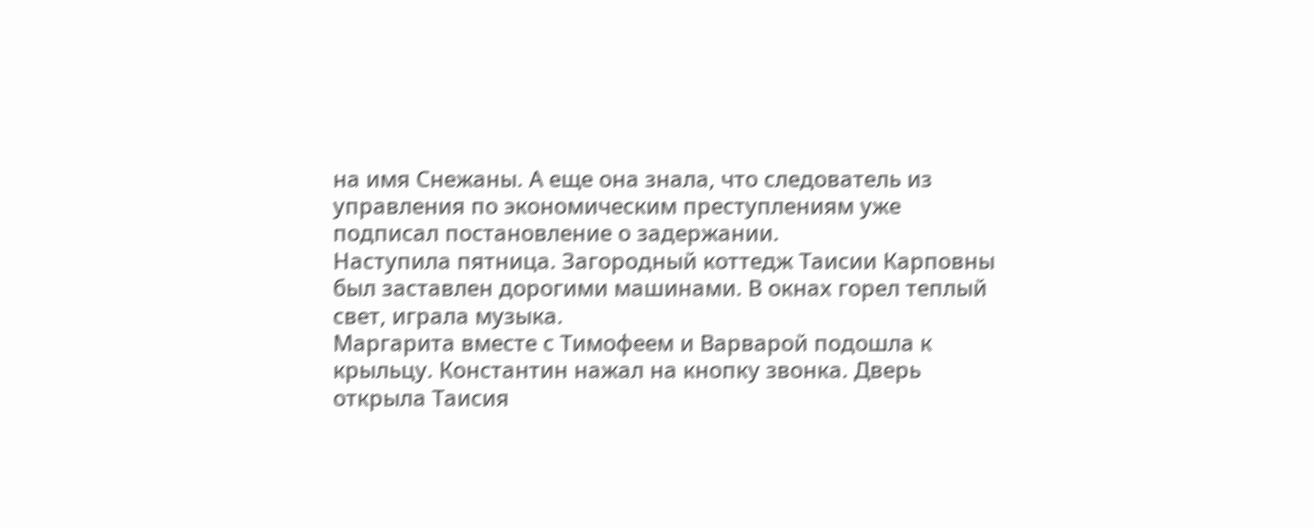на имя Снежаны. А еще она знала, что следователь из управления по экономическим преступлениям уже подписал постановление о задержании.
Наступила пятница. Загородный коттедж Таисии Карповны был заставлен дорогими машинами. В окнах горел теплый свет, играла музыка.
Маргарита вместе с Тимофеем и Варварой подошла к крыльцу. Константин нажал на кнопку звонка. Дверь открыла Таисия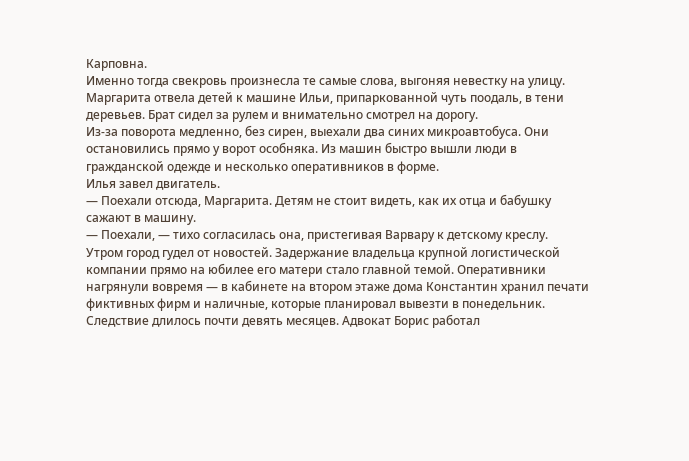Карповна.
Именно тогда свекровь произнесла те самые слова, выгоняя невестку на улицу.
Маргарита отвела детей к машине Ильи, припаркованной чуть поодаль, в тени деревьев. Брат сидел за рулем и внимательно смотрел на дорогу.
Из-за поворота медленно, без сирен, выехали два синих микроавтобуса. Они остановились прямо у ворот особняка. Из машин быстро вышли люди в гражданской одежде и несколько оперативников в форме.
Илья завел двигатель.
— Поехали отсюда, Маргарита. Детям не стоит видеть, как их отца и бабушку сажают в машину.
— Поехали, — тихо согласилась она, пристегивая Варвару к детскому креслу.
Утром город гудел от новостей. Задержание владельца крупной логистической компании прямо на юбилее его матери стало главной темой. Оперативники нагрянули вовремя — в кабинете на втором этаже дома Константин хранил печати фиктивных фирм и наличные, которые планировал вывезти в понедельник.
Следствие длилось почти девять месяцев. Адвокат Борис работал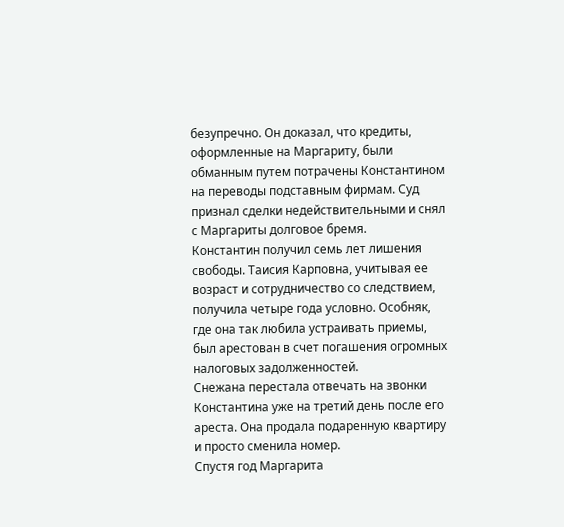безупречно. Он доказал, что кредиты, оформленные на Маргариту, были обманным путем потрачены Константином на переводы подставным фирмам. Суд признал сделки недействительными и снял с Маргариты долговое бремя.
Константин получил семь лет лишения свободы. Таисия Карповна, учитывая ее возраст и сотрудничество со следствием, получила четыре года условно. Особняк, где она так любила устраивать приемы, был арестован в счет погашения огромных налоговых задолженностей.
Снежана перестала отвечать на звонки Константина уже на третий день после его ареста. Она продала подаренную квартиру и просто сменила номер.
Спустя год Маргарита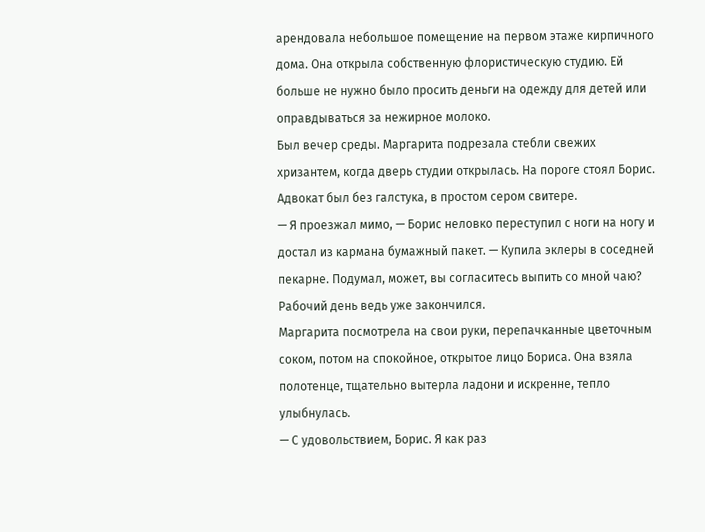арендовала небольшое помещение на первом этаже кирпичного дома. Она открыла собственную флористическую студию. Ей больше не нужно было просить деньги на одежду для детей или оправдываться за нежирное молоко.
Был вечер среды. Маргарита подрезала стебли свежих хризантем, когда дверь студии открылась. На пороге стоял Борис. Адвокат был без галстука, в простом сером свитере.
— Я проезжал мимо, — Борис неловко переступил с ноги на ногу и достал из кармана бумажный пакет. — Купила эклеры в соседней пекарне. Подумал, может, вы согласитесь выпить со мной чаю? Рабочий день ведь уже закончился.
Маргарита посмотрела на свои руки, перепачканные цветочным соком, потом на спокойное, открытое лицо Бориса. Она взяла полотенце, тщательно вытерла ладони и искренне, тепло улыбнулась.
— С удовольствием, Борис. Я как раз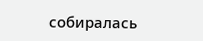собиралась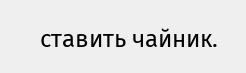ставить чайник.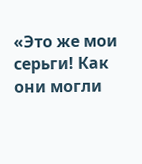«Это же мои серьги! Как они могли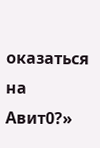оказаться на Авит0?»